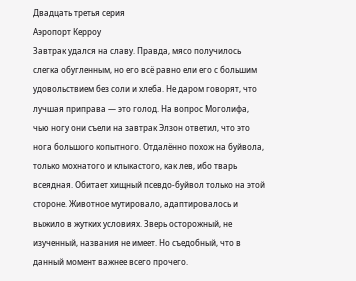Двадцать третья серия
Аэропорт Керроу
Завтрак удался на славу. Правда, мясо получилось слегка обугленным, но его всё равно ели его с большим удовольствием без соли и хлеба. Не даром говорят, что лучшая приправа — это голод. На вопрос Моголифа, чью ногу они съели на завтрак Элзон ответил, что это нога большого копытного. Отдалённо похож на буйвола, только мохнатого и клыкастого, как лев, ибо тварь всеядная. Обитает хищный псевдо-буйвол только на этой стороне. Животное мутировало, адаптировалось и выжило в жутких условиях. Зверь осторожный, не изученный, названия не имеет. Но съедобный, что в данный момент важнее всего прочего.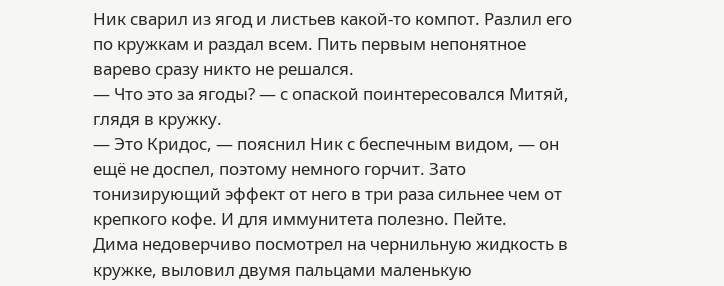Ник сварил из ягод и листьев какой-то компот. Разлил его по кружкам и раздал всем. Пить первым непонятное варево сразу никто не решался.
— Что это за ягоды? — с опаской поинтересовался Митяй, глядя в кружку.
— Это Кридос, — пояснил Ник с беспечным видом, — он ещё не доспел, поэтому немного горчит. Зато тонизирующий эффект от него в три раза сильнее чем от крепкого кофе. И для иммунитета полезно. Пейте.
Дима недоверчиво посмотрел на чернильную жидкость в кружке, выловил двумя пальцами маленькую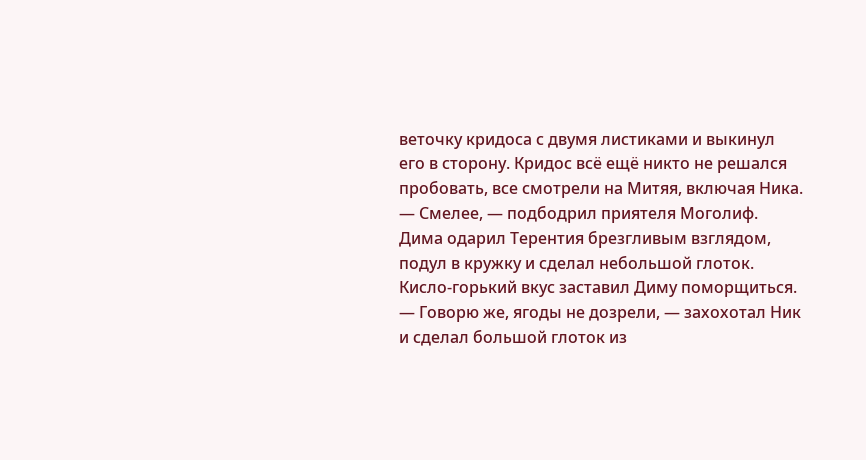веточку кридоса с двумя листиками и выкинул его в сторону. Кридос всё ещё никто не решался пробовать, все смотрели на Митяя, включая Ника.
— Смелее, — подбодрил приятеля Моголиф.
Дима одарил Терентия брезгливым взглядом, подул в кружку и сделал небольшой глоток. Кисло-горький вкус заставил Диму поморщиться.
— Говорю же, ягоды не дозрели, — захохотал Ник и сделал большой глоток из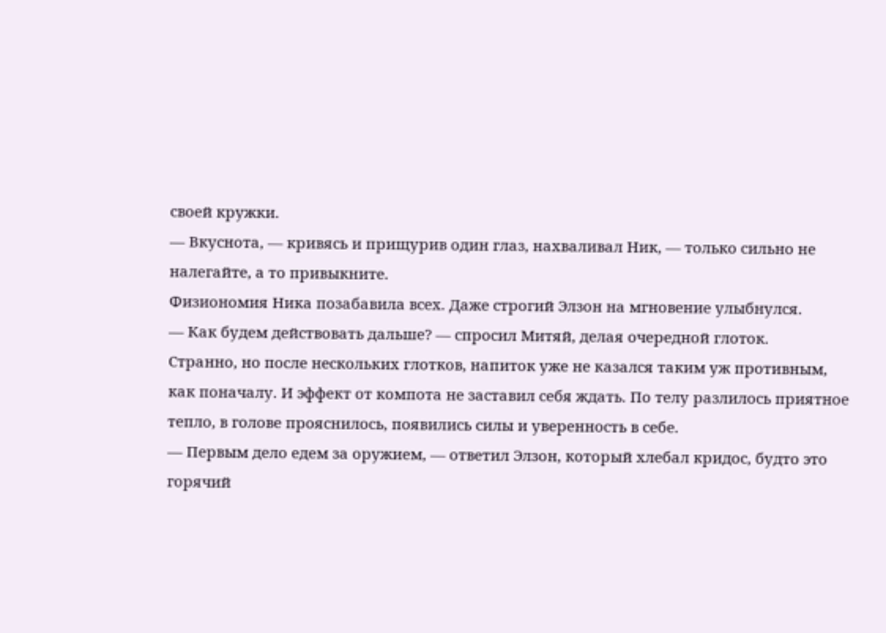своей кружки.
— Вкуснота, — кривясь и прищурив один глаз, нахваливал Ник, — только сильно не налегайте, а то привыкните.
Физиономия Ника позабавила всех. Даже строгий Элзон на мгновение улыбнулся.
— Как будем действовать дальше? — спросил Митяй, делая очередной глоток.
Странно, но после нескольких глотков, напиток уже не казался таким уж противным, как поначалу. И эффект от компота не заставил себя ждать. По телу разлилось приятное тепло, в голове прояснилось, появились силы и уверенность в себе.
— Первым дело едем за оружием, — ответил Элзон, который хлебал кридос, будто это горячий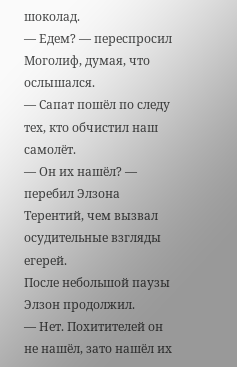шоколад.
— Едем? — переспросил Моголиф, думая, что ослышался.
— Сапат пошёл по следу тех, кто обчистил наш самолёт.
— Он их нашёл? — перебил Элзона Терентий, чем вызвал осудительные взгляды егерей.
После небольшой паузы Элзон продолжил.
— Нет. Похитителей он не нашёл, зато нашёл их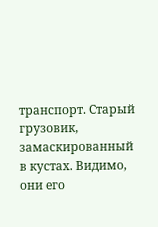транспорт. Старый грузовик, замаскированный в кустах. Видимо, они его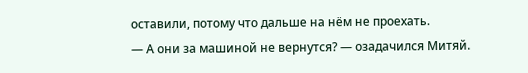оставили, потому что дальше на нём не проехать.
— А они за машиной не вернутся? — озадачился Митяй.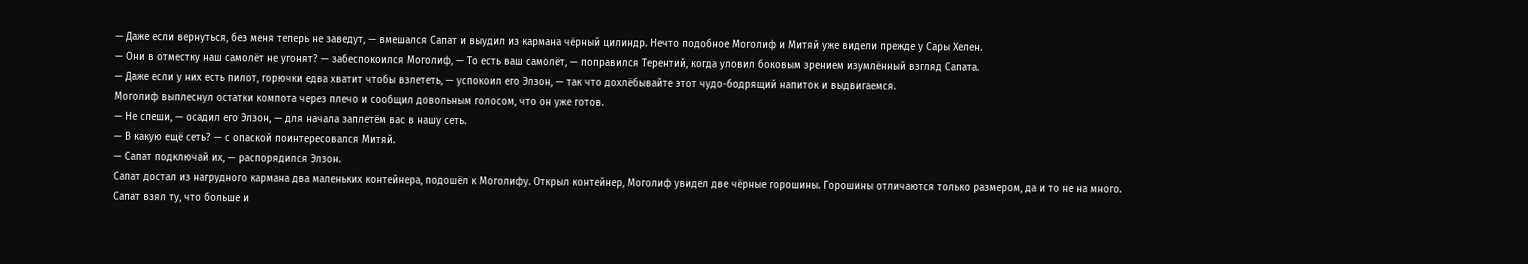— Даже если вернуться, без меня теперь не заведут, — вмешался Сапат и выудил из кармана чёрный цилиндр. Нечто подобное Моголиф и Митяй уже видели прежде у Сары Хелен.
— Они в отместку наш самолёт не угонят? — забеспокоился Моголиф, — То есть ваш самолёт, — поправился Терентий, когда уловил боковым зрением изумлённый взгляд Сапата.
— Даже если у них есть пилот, горючки едва хватит чтобы взлететь, — успокоил его Элзон, — так что дохлёбывайте этот чудо-бодрящий напиток и выдвигаемся.
Моголиф выплеснул остатки компота через плечо и сообщил довольным голосом, что он уже готов.
— Не спеши, — осадил его Элзон, — для начала заплетём вас в нашу сеть.
— В какую ещё сеть? — с опаской поинтересовался Митяй.
— Сапат подключай их, — распорядился Элзон.
Сапат достал из нагрудного кармана два маленьких контейнера, подошёл к Моголифу. Открыл контейнер, Моголиф увидел две чёрные горошины. Горошины отличаются только размером, да и то не на много. Сапат взял ту, что больше и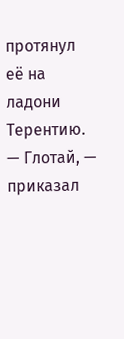протянул её на ладони Терентию.
— Глотай, — приказал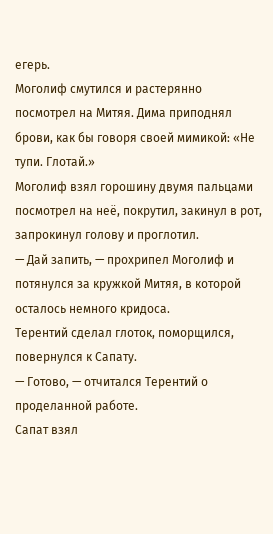егерь.
Моголиф смутился и растерянно посмотрел на Митяя. Дима приподнял брови, как бы говоря своей мимикой: «Не тупи. Глотай.»
Моголиф взял горошину двумя пальцами посмотрел на неё, покрутил, закинул в рот, запрокинул голову и проглотил.
— Дай запить, — прохрипел Моголиф и потянулся за кружкой Митяя, в которой осталось немного кридоса.
Терентий сделал глоток, поморщился, повернулся к Сапату.
— Готово, — отчитался Терентий о проделанной работе.
Сапат взял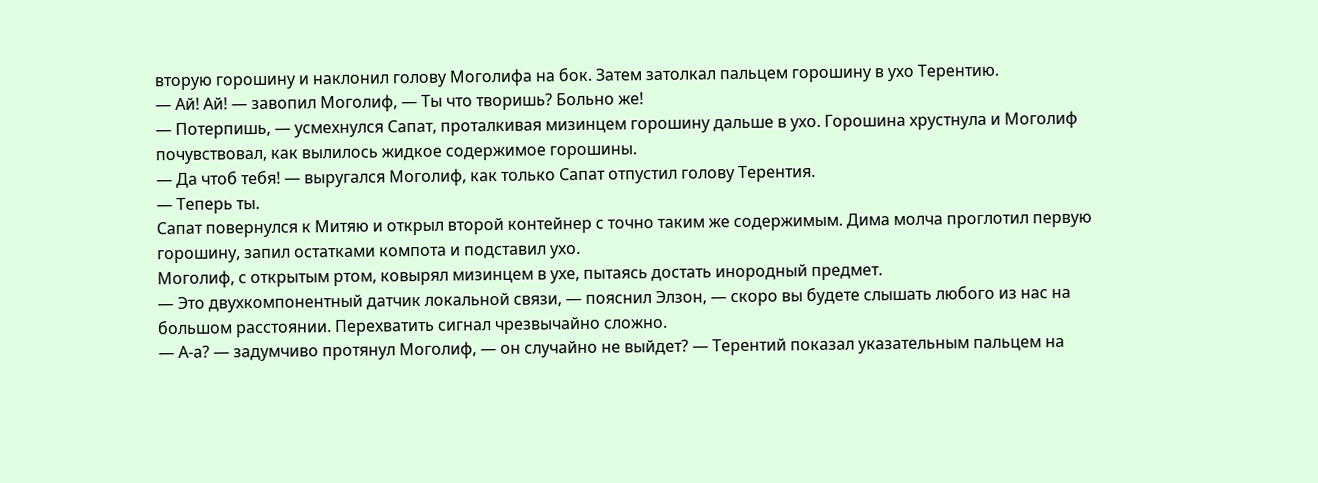вторую горошину и наклонил голову Моголифа на бок. Затем затолкал пальцем горошину в ухо Терентию.
— Ай! Ай! — завопил Моголиф, — Ты что творишь? Больно же!
— Потерпишь, — усмехнулся Сапат, проталкивая мизинцем горошину дальше в ухо. Горошина хрустнула и Моголиф почувствовал, как вылилось жидкое содержимое горошины.
— Да чтоб тебя! — выругался Моголиф, как только Сапат отпустил голову Терентия.
— Теперь ты.
Сапат повернулся к Митяю и открыл второй контейнер с точно таким же содержимым. Дима молча проглотил первую горошину, запил остатками компота и подставил ухо.
Моголиф, с открытым ртом, ковырял мизинцем в ухе, пытаясь достать инородный предмет.
— Это двухкомпонентный датчик локальной связи, — пояснил Элзон, — скоро вы будете слышать любого из нас на большом расстоянии. Перехватить сигнал чрезвычайно сложно.
— А-а? — задумчиво протянул Моголиф, — он случайно не выйдет? — Терентий показал указательным пальцем на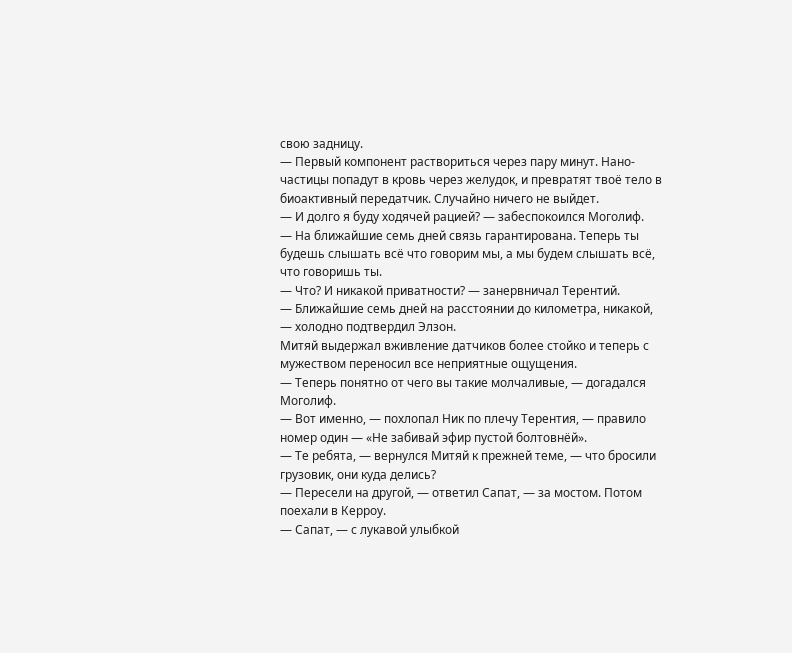свою задницу.
— Первый компонент раствориться через пару минут. Нано-частицы попадут в кровь через желудок, и превратят твоё тело в биоактивный передатчик. Случайно ничего не выйдет.
— И долго я буду ходячей рацией? — забеспокоился Моголиф.
— На ближайшие семь дней связь гарантирована. Теперь ты будешь слышать всё что говорим мы, а мы будем слышать всё, что говоришь ты.
— Что? И никакой приватности? — занервничал Терентий.
— Ближайшие семь дней на расстоянии до километра, никакой, — холодно подтвердил Элзон.
Митяй выдержал вживление датчиков более стойко и теперь с мужеством переносил все неприятные ощущения.
— Теперь понятно от чего вы такие молчаливые, — догадался Моголиф.
— Вот именно, — похлопал Ник по плечу Терентия, — правило номер один — «Не забивай эфир пустой болтовнёй».
— Те ребята, — вернулся Митяй к прежней теме, — что бросили грузовик, они куда делись?
— Пересели на другой, — ответил Сапат, — за мостом. Потом поехали в Керроу.
— Сапат, — с лукавой улыбкой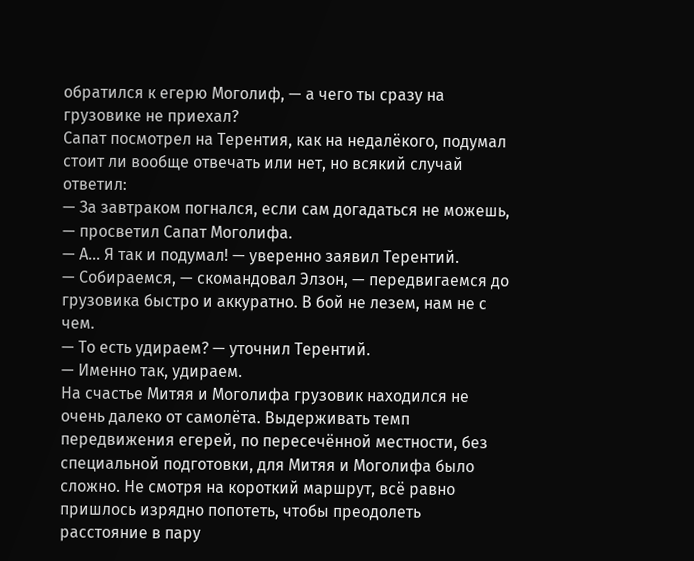обратился к егерю Моголиф, — а чего ты сразу на грузовике не приехал?
Сапат посмотрел на Терентия, как на недалёкого, подумал стоит ли вообще отвечать или нет, но всякий случай ответил:
— За завтраком погнался, если сам догадаться не можешь, — просветил Сапат Моголифа.
— А… Я так и подумал! — уверенно заявил Терентий.
— Собираемся, — скомандовал Элзон, — передвигаемся до грузовика быстро и аккуратно. В бой не лезем, нам не с чем.
— То есть удираем? — уточнил Терентий.
— Именно так, удираем.
На счастье Митяя и Моголифа грузовик находился не очень далеко от самолёта. Выдерживать темп передвижения егерей, по пересечённой местности, без специальной подготовки, для Митяя и Моголифа было сложно. Не смотря на короткий маршрут, всё равно пришлось изрядно попотеть, чтобы преодолеть расстояние в пару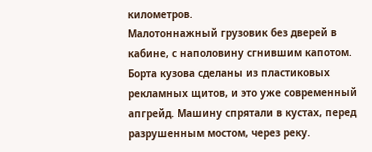километров.
Малотоннажный грузовик без дверей в кабине, с наполовину сгнившим капотом. Борта кузова сделаны из пластиковых рекламных щитов, и это уже современный апгрейд. Машину спрятали в кустах, перед разрушенным мостом, через реку.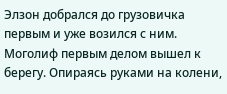Элзон добрался до грузовичка первым и уже возился с ним. Моголиф первым делом вышел к берегу. Опираясь руками на колени,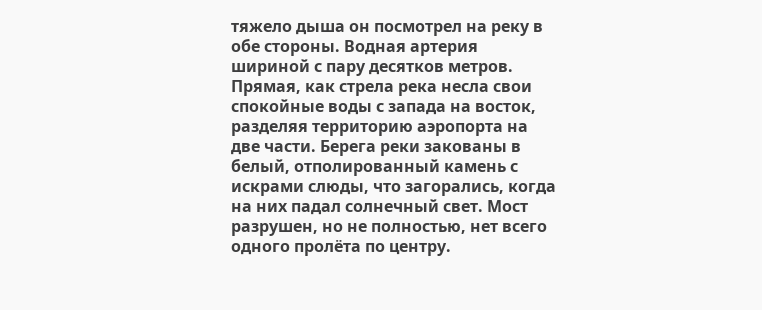тяжело дыша он посмотрел на реку в обе стороны. Водная артерия шириной с пару десятков метров. Прямая, как стрела река несла свои спокойные воды с запада на восток, разделяя территорию аэропорта на две части. Берега реки закованы в белый, отполированный камень с искрами слюды, что загорались, когда на них падал солнечный свет. Мост разрушен, но не полностью, нет всего одного пролёта по центру.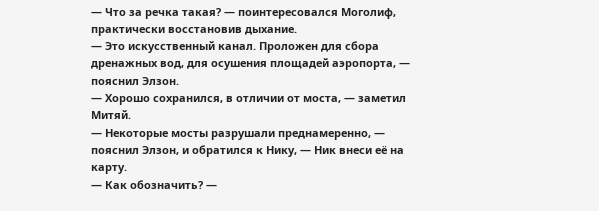— Что за речка такая? — поинтересовался Моголиф, практически восстановив дыхание.
— Это искусственный канал. Проложен для сбора дренажных вод, для осушения площадей аэропорта, — пояснил Элзон.
— Хорошо сохранился, в отличии от моста, — заметил Митяй.
— Некоторые мосты разрушали преднамеренно, — пояснил Элзон, и обратился к Нику, — Ник внеси её на карту.
— Как обозначить? —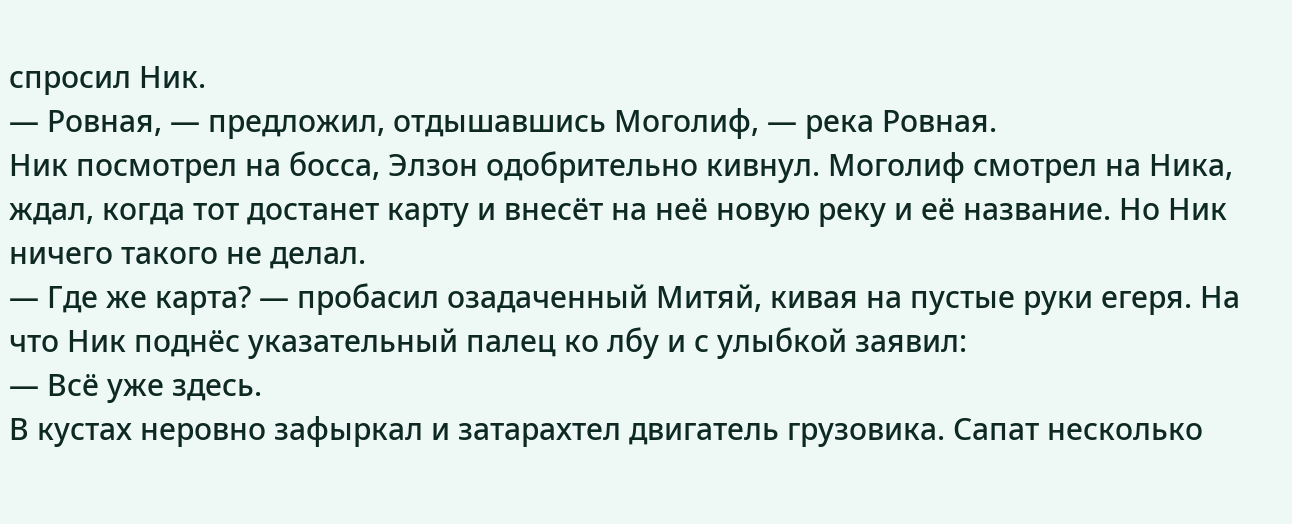спросил Ник.
— Ровная, — предложил, отдышавшись Моголиф, — река Ровная.
Ник посмотрел на босса, Элзон одобрительно кивнул. Моголиф смотрел на Ника, ждал, когда тот достанет карту и внесёт на неё новую реку и её название. Но Ник ничего такого не делал.
— Где же карта? — пробасил озадаченный Митяй, кивая на пустые руки егеря. На что Ник поднёс указательный палец ко лбу и с улыбкой заявил:
— Всё уже здесь.
В кустах неровно зафыркал и затарахтел двигатель грузовика. Сапат несколько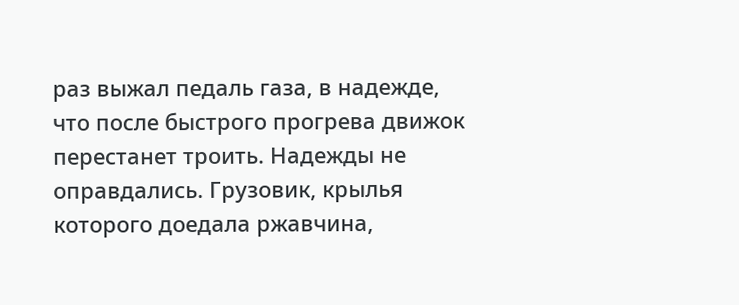раз выжал педаль газа, в надежде, что после быстрого прогрева движок перестанет троить. Надежды не оправдались. Грузовик, крылья которого доедала ржавчина,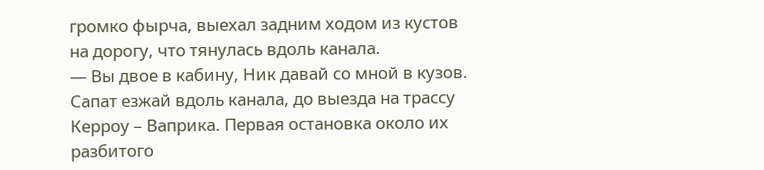громко фырча, выехал задним ходом из кустов на дорогу, что тянулась вдоль канала.
— Вы двое в кабину, Ник давай со мной в кузов. Сапат езжай вдоль канала, до выезда на трассу Керроу – Ваприка. Первая остановка около их разбитого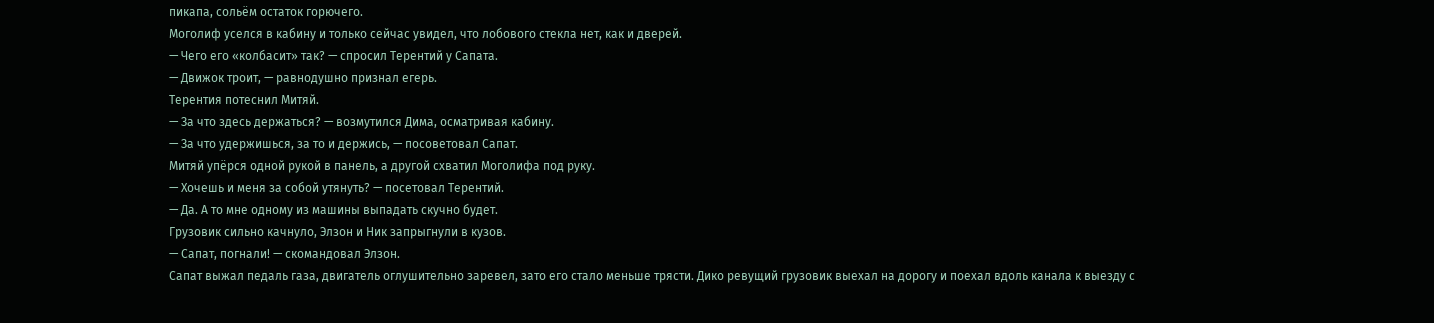пикапа, сольём остаток горючего.
Моголиф уселся в кабину и только сейчас увидел, что лобового стекла нет, как и дверей.
— Чего его «колбасит» так? — спросил Терентий у Сапата.
— Движок троит, — равнодушно признал егерь.
Терентия потеснил Митяй.
— За что здесь держаться? — возмутился Дима, осматривая кабину.
— За что удержишься, за то и держись, — посоветовал Сапат.
Митяй упёрся одной рукой в панель, а другой схватил Моголифа под руку.
— Хочешь и меня за собой утянуть? — посетовал Терентий.
— Да. А то мне одному из машины выпадать скучно будет.
Грузовик сильно качнуло, Элзон и Ник запрыгнули в кузов.
— Сапат, погнали! — скомандовал Элзон.
Сапат выжал педаль газа, двигатель оглушительно заревел, зато его стало меньше трясти. Дико ревущий грузовик выехал на дорогу и поехал вдоль канала к выезду с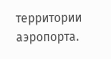территории аэропорта.